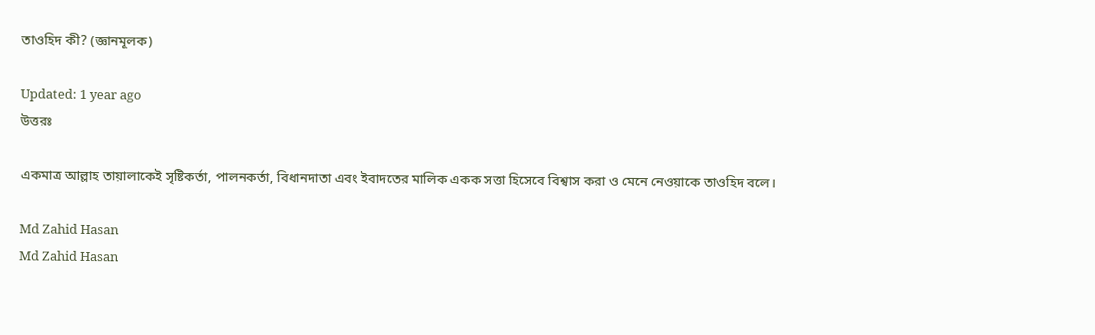তাওহিদ কী? (জ্ঞানমূলক)

Updated: 1 year ago
উত্তরঃ

একমাত্র আল্লাহ তায়ালাকেই সৃষ্টিকর্তা, পালনকর্তা, বিধানদাতা এবং ইবাদতের মালিক একক সত্তা হিসেবে বিশ্বাস করা ও মেনে নেওয়াকে তাওহিদ বলে।

Md Zahid Hasan
Md Zahid Hasan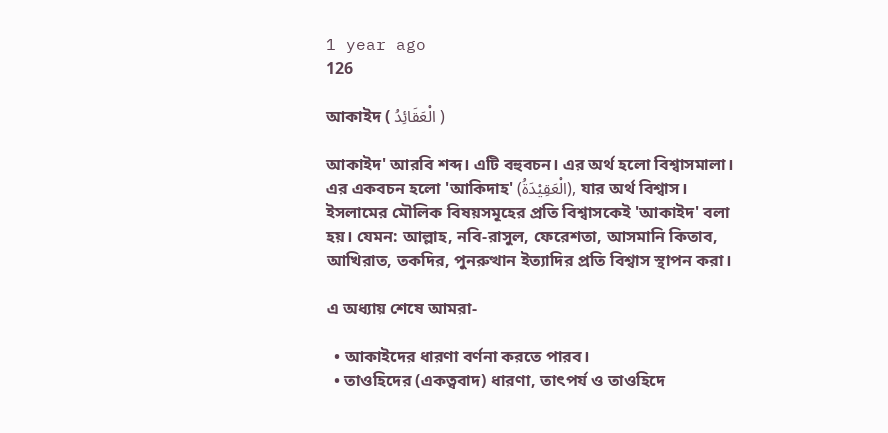1 year ago
126

আকাইদ ( الْعَقَائِدُ )

আকাইদ' আরবি শব্দ। এটি বহুবচন। এর অর্থ হলো বিশ্বাসমালা। এর একবচন হলো 'আকিদাহ' (الْعَقِيْدَةُ), যার অর্থ বিশ্বাস। ইসলামের মৌলিক বিষয়সমূহের প্রতি বিশ্বাসকেই 'আকাইদ' বলা হয়। যেমন: আল্লাহ, নবি-রাসুল, ফেরেশতা, আসমানি কিতাব, আখিরাত, তকদির, পুনরুত্থান ইত্যাদির প্রতি বিশ্বাস স্থাপন করা।

এ অধ্যায় শেষে আমরা-

  • আকাইদের ধারণা বর্ণনা করতে পারব।
  • তাওহিদের (একত্ববাদ) ধারণা, তাৎপর্য ও তাওহিদে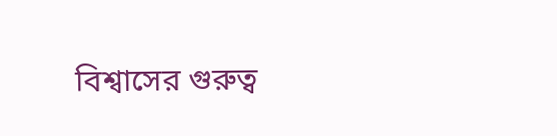বিশ্বাসের গুরুত্ব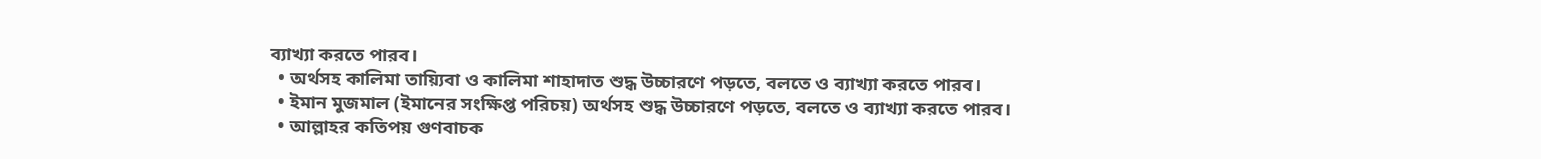ব্যাখ্যা করতে পারব।
  • অর্থসহ কালিমা তায়্যিবা ও কালিমা শাহাদাত শুদ্ধ উচ্চারণে পড়তে, বলতে ও ব্যাখ্যা করতে পারব।
  • ইমান মুজমাল (ইমানের সংক্ষিপ্ত পরিচয়) অর্থসহ শুদ্ধ উচ্চারণে পড়তে, বলতে ও ব্যাখ্যা করতে পারব।
  • আল্লাহর কতিপয় গুণবাচক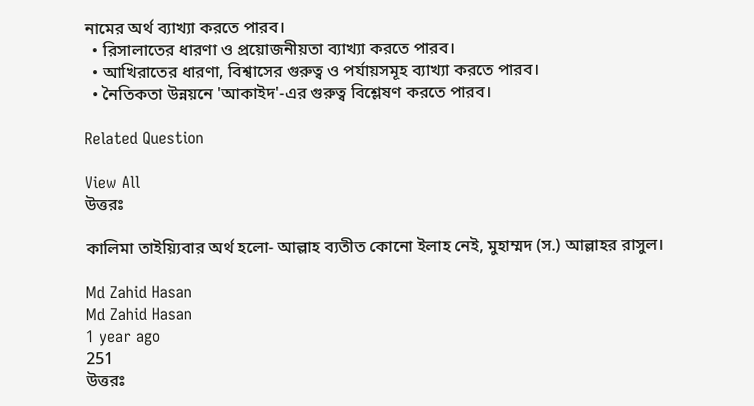নামের অর্থ ব্যাখ্যা করতে পারব।
  • রিসালাতের ধারণা ও প্রয়োজনীয়তা ব্যাখ্যা করতে পারব।
  • আখিরাতের ধারণা, বিশ্বাসের গুরুত্ব ও পর্যায়সমূহ ব্যাখ্যা করতে পারব।
  • নৈতিকতা উন্নয়নে 'আকাইদ'-এর গুরুত্ব বিশ্লেষণ করতে পারব।

Related Question

View All
উত্তরঃ

কালিমা তাইয়্যিবার অর্থ হলো- আল্লাহ ব্যতীত কোনো ইলাহ নেই, মুহাম্মদ (স.) আল্লাহর রাসুল।

Md Zahid Hasan
Md Zahid Hasan
1 year ago
251
উত্তরঃ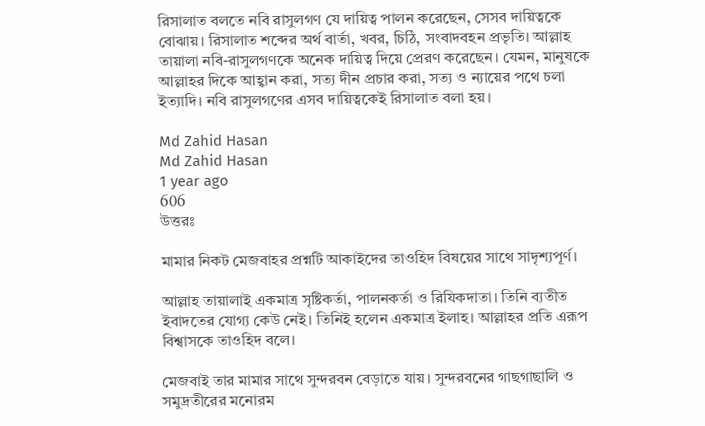রিসালাত বলতে নবি রাসুলগণ যে দায়িত্ব পালন করেছেন, সেসব দায়িত্বকে বোঝায়। রিসালাত শব্দের অর্থ বার্তা, খবর, চিঠি, সংবাদবহন প্রভৃতি। আল্লাহ তায়ালা নবি-রাসুলগণকে অনেক দায়িত্ব দিয়ে প্রেরণ করেছেন। যেমন, মানুষকে আল্লাহর দিকে আহ্বান করা, সত্য দীন প্রচার করা, সত্য ও ন্যায়ের পথে চলা ইত্যাদি। নবি রাসুলগণের এসব দায়িত্বকেই রিসালাত বলা হয়।

Md Zahid Hasan
Md Zahid Hasan
1 year ago
606
উত্তরঃ

মামার নিকট মেজবাহর প্রশ্নটি আকাইদের তাওহিদ বিষয়ের সাথে সাদৃশ্যপূর্ণ।

আল্লাহ তায়ালাই একমাত্র সৃষ্টিকর্তা, পালনকর্তা ও রিযিকদাতা। তিনি ব্যতীত ইবাদতের যোগ্য কেউ নেই। তিনিই হলেন একমাত্র ইলাহ। আল্লাহর প্রতি এরূপ বিশ্বাসকে তাওহিদ বলে।

মেজবাই তার মামার সাথে সুন্দরবন বেড়াতে যায়। সুন্দরবনের গাছগাছালি ও সমুদ্রতীরের মনোরম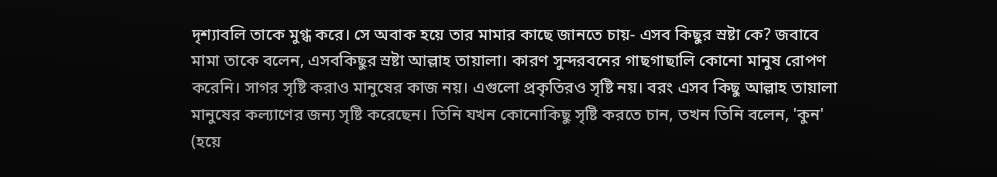দৃশ্যাবলি তাকে মুগ্ধ করে। সে অবাক হয়ে তার মামার কাছে জানতে চায়- এসব কিছুর স্রষ্টা কে? জবাবে মামা তাকে বলেন, এসবকিছুর স্রষ্টা আল্লাহ তায়ালা। কারণ সুন্দরবনের গাছগাছালি কোনো মানুষ রোপণ করেনি। সাগর সৃষ্টি করাও মানুষের কাজ নয়। এগুলো প্রকৃতিরও সৃষ্টি নয়। বরং এসব কিছু আল্লাহ তায়ালা মানুষের কল্যাণের জন্য সৃষ্টি করেছেন। তিনি যখন কোনোকিছু সৃষ্টি করতে চান, তখন তিনি বলেন, 'কুন' (হয়ে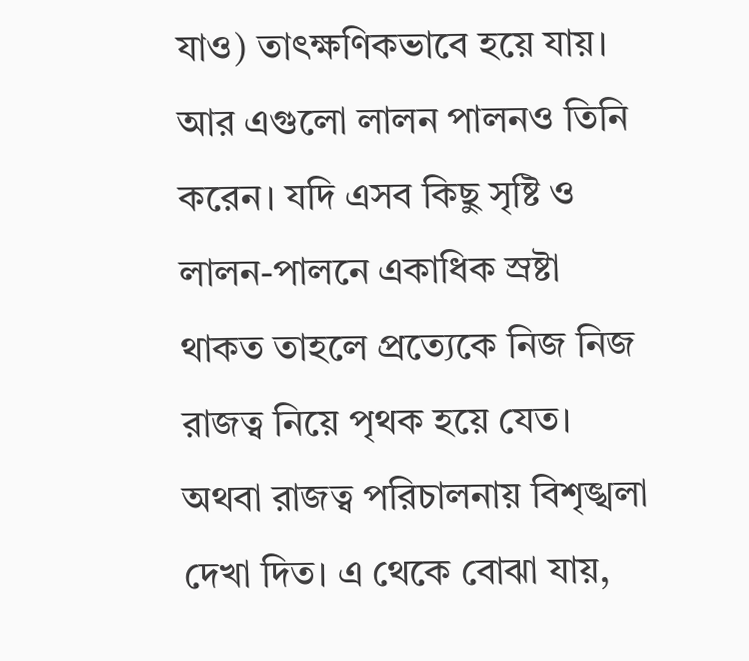যাও) তাৎক্ষণিকভাবে হয়ে যায়। আর এগুলো লালন পালনও তিনি করেন। যদি এসব কিছু সৃষ্টি ও লালন-পালনে একাধিক স্রষ্টা থাকত তাহলে প্রত্যেকে নিজ নিজ রাজত্ব নিয়ে পৃথক হয়ে যেত। অথবা রাজত্ব পরিচালনায় বিশৃঙ্খলা দেখা দিত। এ থেকে বোঝা যায়,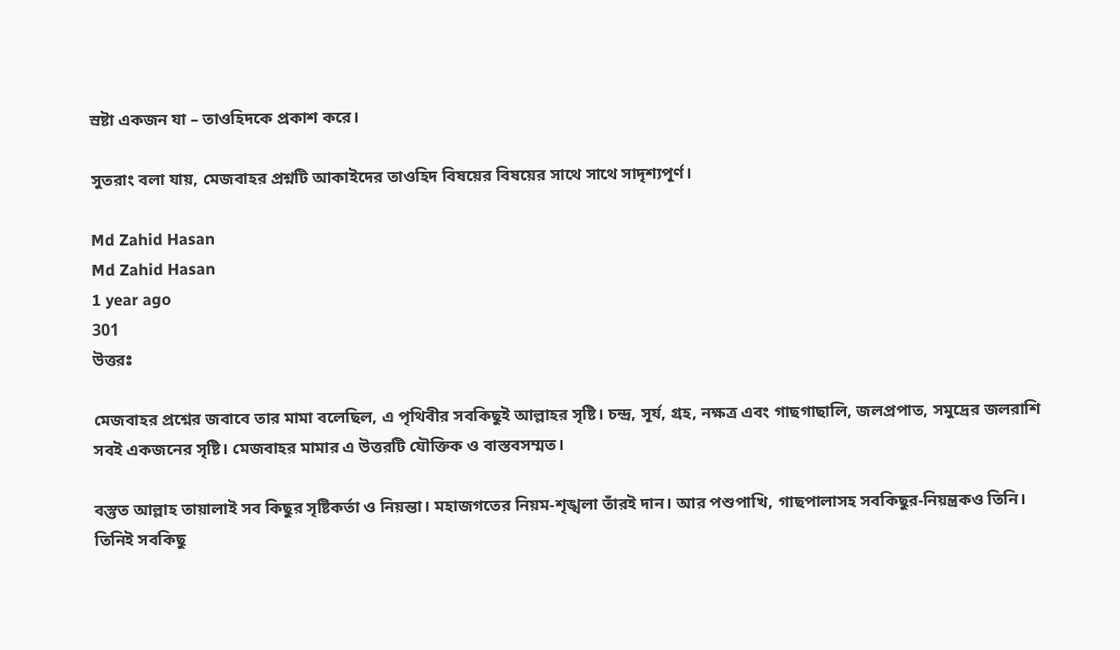স্রষ্টা একজন যা – তাওহিদকে প্রকাশ করে।

সুতরাং বলা যায়, মেজবাহর প্রশ্নটি আকাইদের তাওহিদ বিষয়ের বিষয়ের সাথে সাথে সাদৃশ্যপূর্ণ।

Md Zahid Hasan
Md Zahid Hasan
1 year ago
301
উত্তরঃ

মেজবাহর প্রশ্নের জবাবে তার মামা বলেছিল, এ পৃথিবীর সবকিছুই আল্লাহর সৃষ্টি। চন্দ্র, সূর্য, গ্রহ, নক্ষত্র এবং গাছগাছালি, জলপ্রপাত, সমুদ্রের জলরাশি সবই একজনের সৃষ্টি। মেজবাহর মামার এ উত্তরটি যৌক্তিক ও বাস্তবসম্মত।

বস্তুত আল্লাহ তায়ালাই সব কিছুর সৃষ্টিকর্তা ও নিয়ন্তা। মহাজগতের নিয়ম-শৃঙ্খলা তাঁরই দান। আর পশুপাখি, গাছপালাসহ সবকিছুর-নিয়ন্ত্রকও তিনি। তিনিই সবকিছু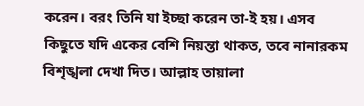করেন। বরং তিনি যা ইচ্ছা করেন তা-ই হয়। এসব কিছুতে যদি একের বেশি নিয়ন্তা থাকত, তবে নানারকম বিশৃঙ্খলা দেখা দিত। আল্লাহ তায়ালা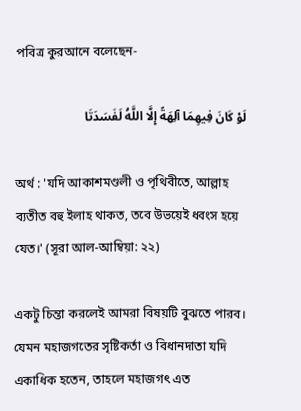পবিত্র কুরআনে বলেছেন-

لَوْ كَانَ فِيهِمَا آلِهَةً إِلَّا اللَّهُ لَفَسَدَتَا

অর্থ : 'যদি আকাশমণ্ডলী ও পৃথিবীতে, আল্লাহ ব্যতীত বহু ইলাহ থাকত, তবে উভয়েই ধ্বংস হয়ে যেত।' (সূরা আল-আম্বিয়া: ২২)

একটু চিন্তা করলেই আমরা বিষয়টি বুঝতে পারব। যেমন মহাজগতের সৃষ্টিকর্তা ও বিধানদাতা যদি একাধিক হতেন, তাহলে মহাজগৎ এত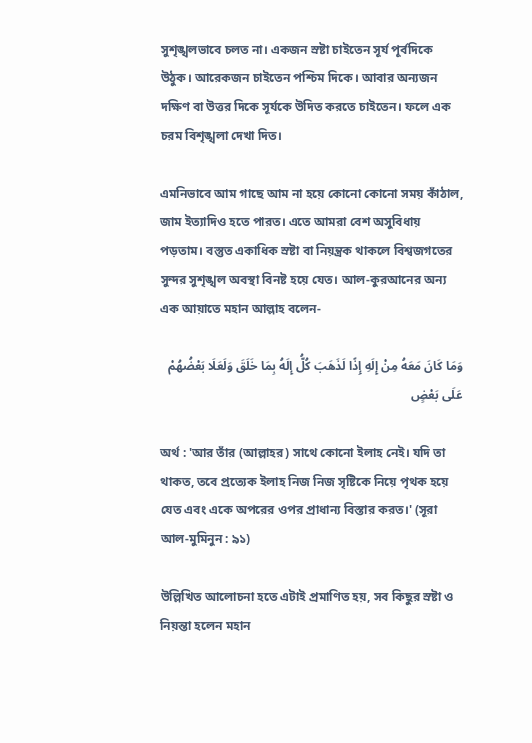সুশৃঙ্খলভাবে চলত না। একজন স্রষ্টা চাইতেন সূর্য পূর্বদিকে উঠুক। আরেকজন চাইতেন পশ্চিম দিকে। আবার অন্যজন দক্ষিণ বা উত্তর দিকে সূর্যকে উদিত করতে চাইতেন। ফলে এক চরম বিশৃঙ্খলা দেখা দিত।

এমনিভাবে আম গাছে আম না হয়ে কোনো কোনো সময় কাঁঠাল, জাম ইত্যাদিও হতে পারত। এতে আমরা বেশ অসুবিধায় পড়তাম। বস্তুত একাধিক স্রষ্টা বা নিয়ন্ত্রক থাকলে বিশ্বজগতের সুন্দর সুশৃঙ্খল অবস্থা বিনষ্ট হয়ে যেত। আল-কুরআনের অন্য এক আয়াতে মহান আল্লাহ বলেন-

وَمَا كَانَ مَعَهُ مِنْ إِلَهِ إِذًا لَذَهَبَ كُلُّ إِلَهُ بِمَا خَلَقَ وَلَعَلَا بَعْضُهُمْ عَلَى بَعْضٍ

অর্থ : 'আর তাঁর (আল্লাহর) সাথে কোনো ইলাহ নেই। যদি তা থাকত, তবে প্রত্যেক ইলাহ নিজ নিজ সৃষ্টিকে নিয়ে পৃথক হয়ে যেত এবং একে অপরের ওপর প্রাধান্য বিস্তার করত।' (সূরা আল-মুমিনুন : ৯১)

উল্লিখিত আলোচনা হতে এটাই প্রমাণিত হয়, সব কিছুর স্রষ্টা ও নিয়ন্তা হলেন মহান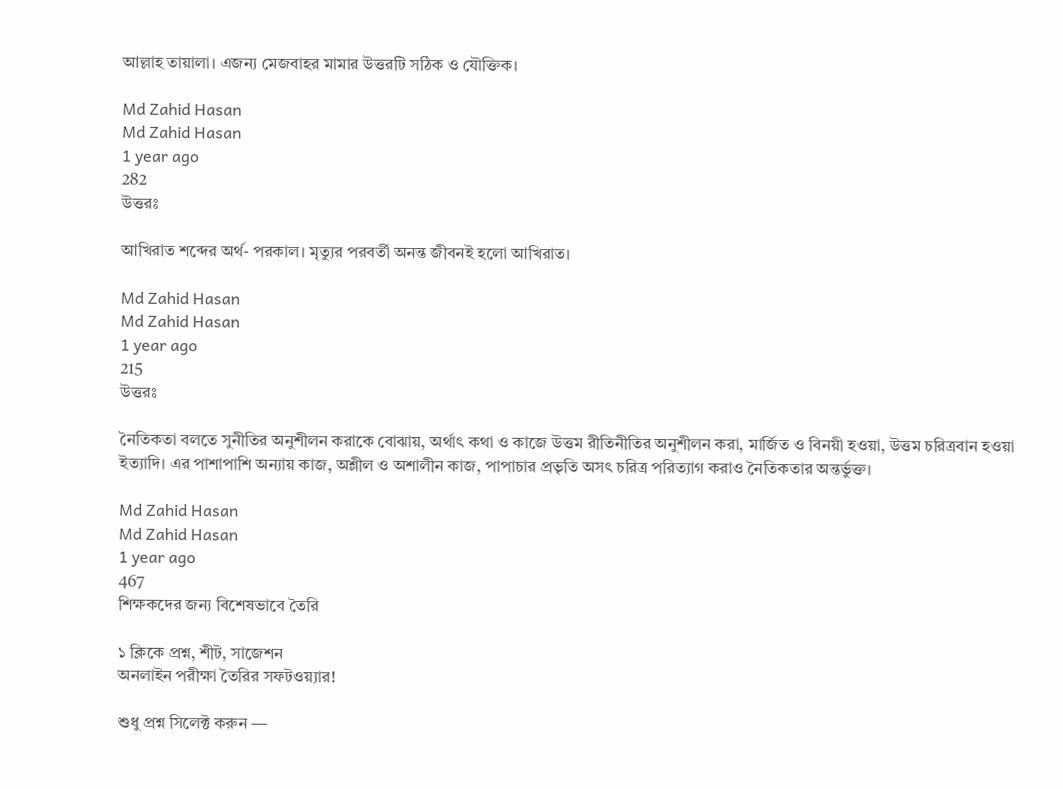আল্লাহ তায়ালা। এজন্য মেজবাহর মামার উত্তরটি সঠিক ও যৌক্তিক।

Md Zahid Hasan
Md Zahid Hasan
1 year ago
282
উত্তরঃ

আখিরাত শব্দের অর্থ- পরকাল। মৃত্যুর পরবর্তী অনন্ত জীবনই হলো আখিরাত।

Md Zahid Hasan
Md Zahid Hasan
1 year ago
215
উত্তরঃ

নৈতিকতা বলতে সুনীতির অনুশীলন করাকে বোঝায়, অর্থাৎ কথা ও কাজে উত্তম রীতিনীতির অনুশীলন করা, মার্জিত ও বিনয়ী হওয়া, উত্তম চরিত্রবান হওয়া ইত্যাদি। এর পাশাপাশি অন্যায় কাজ, অশ্লীল ও অশালীন কাজ, পাপাচার প্রভৃতি অসৎ চরিত্র পরিত্যাগ করাও নৈতিকতার অন্তর্ভুক্ত।

Md Zahid Hasan
Md Zahid Hasan
1 year ago
467
শিক্ষকদের জন্য বিশেষভাবে তৈরি

১ ক্লিকে প্রশ্ন, শীট, সাজেশন
অনলাইন পরীক্ষা তৈরির সফটওয়্যার!

শুধু প্রশ্ন সিলেক্ট করুন —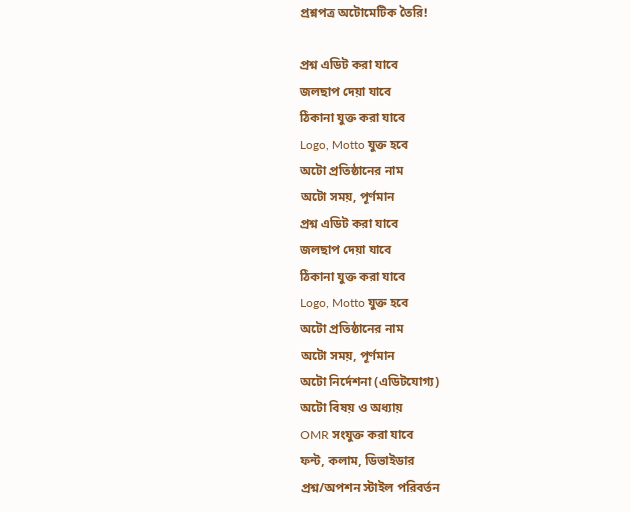প্রশ্নপত্র অটোমেটিক তৈরি!

প্রশ্ন এডিট করা যাবে
জলছাপ দেয়া যাবে
ঠিকানা যুক্ত করা যাবে
Logo, Motto যুক্ত হবে
অটো প্রতিষ্ঠানের নাম
অটো সময়, পূর্ণমান
প্রশ্ন এডিট করা যাবে
জলছাপ দেয়া যাবে
ঠিকানা যুক্ত করা যাবে
Logo, Motto যুক্ত হবে
অটো প্রতিষ্ঠানের নাম
অটো সময়, পূর্ণমান
অটো নির্দেশনা (এডিটযোগ্য)
অটো বিষয় ও অধ্যায়
OMR সংযুক্ত করা যাবে
ফন্ট, কলাম, ডিভাইডার
প্রশ্ন/অপশন স্টাইল পরিবর্তন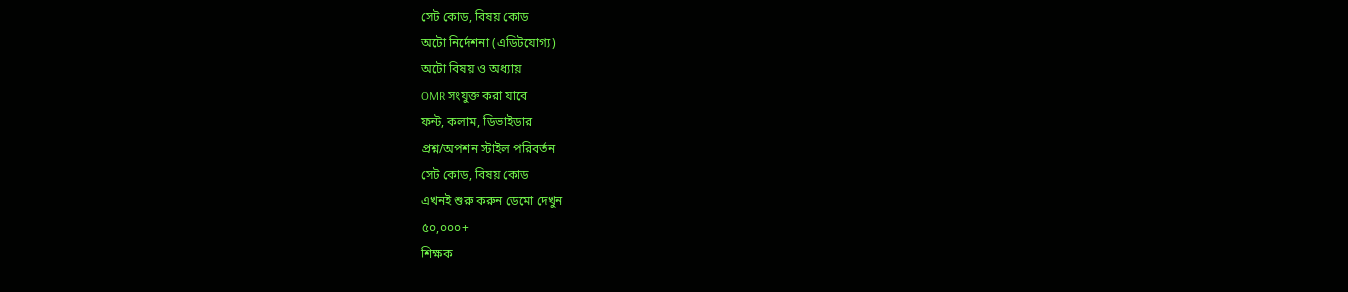সেট কোড, বিষয় কোড
অটো নির্দেশনা (এডিটযোগ্য)
অটো বিষয় ও অধ্যায়
OMR সংযুক্ত করা যাবে
ফন্ট, কলাম, ডিভাইডার
প্রশ্ন/অপশন স্টাইল পরিবর্তন
সেট কোড, বিষয় কোড
এখনই শুরু করুন ডেমো দেখুন
৫০,০০০+
শিক্ষক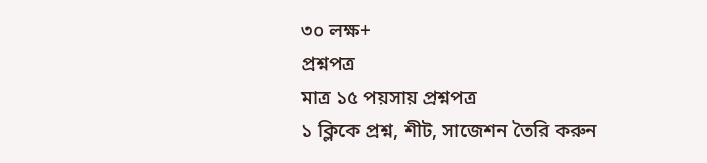৩০ লক্ষ+
প্রশ্নপত্র
মাত্র ১৫ পয়সায় প্রশ্নপত্র
১ ক্লিকে প্রশ্ন, শীট, সাজেশন তৈরি করুন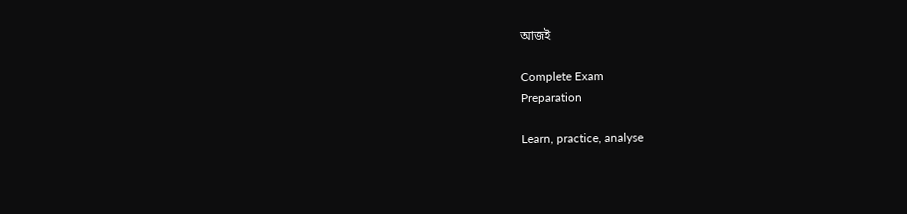আজই

Complete Exam
Preparation

Learn, practice, analyse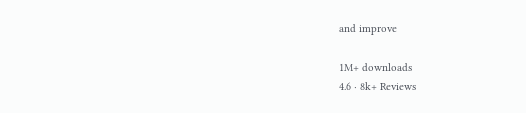and improve

1M+ downloads
4.6 · 8k+ Reviews